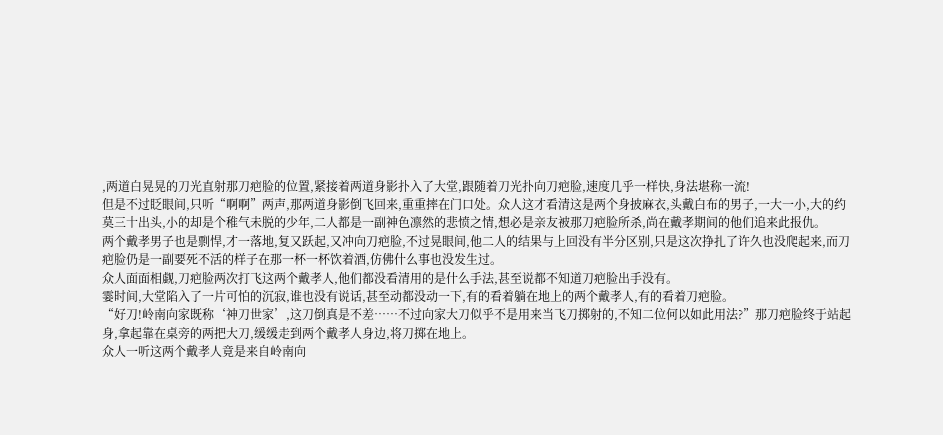,两道白晃晃的刀光直射那刀疤脸的位置,紧接着两道身影扑入了大堂,跟随着刀光扑向刀疤脸,速度几乎一样快,身法堪称一流!
但是不过眨眼间,只听“啊啊”两声,那两道身影倒飞回来,重重摔在门口处。众人这才看清这是两个身披麻衣,头戴白布的男子,一大一小,大的约莫三十出头,小的却是个稚气未脱的少年,二人都是一副神色凛然的悲愤之情,想必是亲友被那刀疤脸所杀,尚在戴孝期间的他们追来此报仇。
两个戴孝男子也是剽悍,才一落地,复又跃起,又冲向刀疤脸,不过晃眼间,他二人的结果与上回没有半分区别,只是这次挣扎了许久也没爬起来,而刀疤脸仍是一副要死不活的样子在那一杯一杯饮着酒,仿佛什么事也没发生过。
众人面面相觑,刀疤脸两次打飞这两个戴孝人,他们都没看清用的是什么手法,甚至说都不知道刀疤脸出手没有。
霎时间,大堂陷入了一片可怕的沉寂,谁也没有说话,甚至动都没动一下,有的看着躺在地上的两个戴孝人,有的看着刀疤脸。
“好刀!岭南向家既称‘神刀世家’,这刀倒真是不差……不过向家大刀似乎不是用来当飞刀掷射的,不知二位何以如此用法?”那刀疤脸终于站起身,拿起靠在桌旁的两把大刀,缓缓走到两个戴孝人身边,将刀掷在地上。
众人一听这两个戴孝人竟是来自岭南向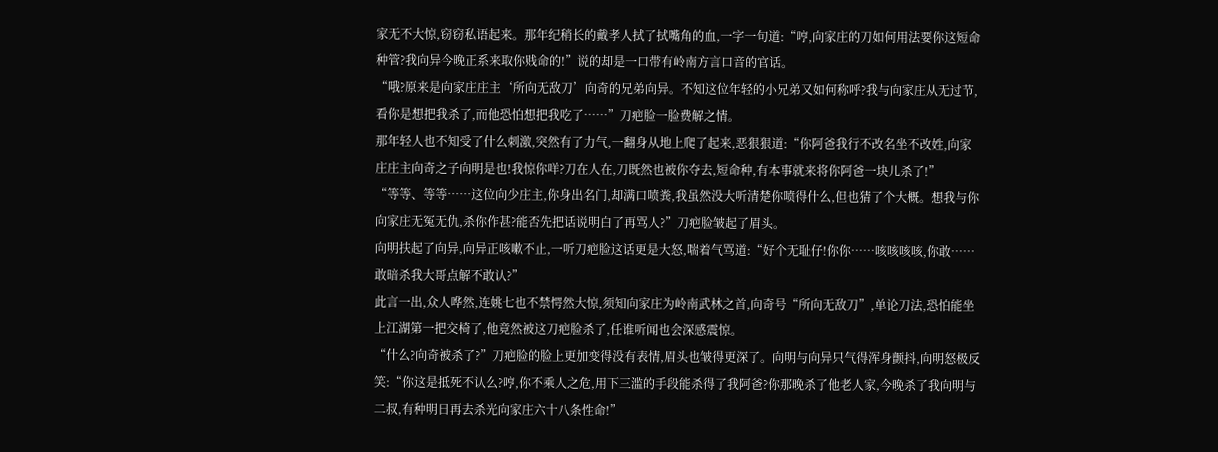家无不大惊,窃窃私语起来。那年纪稍长的戴孝人拭了拭嘴角的血,一字一句道:“哼,向家庄的刀如何用法要你这短命种管?我向异今晚正系来取你贱命的!”说的却是一口带有岭南方言口音的官话。
“哦?原来是向家庄庄主‘所向无敌刀’向奇的兄弟向异。不知这位年轻的小兄弟又如何称呼?我与向家庄从无过节,看你是想把我杀了,而他恐怕想把我吃了……”刀疤脸一脸费解之情。
那年轻人也不知受了什么刺激,突然有了力气,一翻身从地上爬了起来,恶狠狠道:“你阿爸我行不改名坐不改姓,向家庄庄主向奇之子向明是也!我惊你咩?刀在人在,刀既然也被你夺去,短命种,有本事就来将你阿爸一块儿杀了!”
“等等、等等……这位向少庄主,你身出名门,却满口喷粪,我虽然没大听清楚你喷得什么,但也猜了个大概。想我与你向家庄无冤无仇,杀你作甚?能否先把话说明白了再骂人?”刀疤脸皱起了眉头。
向明扶起了向异,向异正咳嗽不止,一听刀疤脸这话更是大怒,喘着气骂道:“好个无耻仔!你你……咳咳咳咳,你敢……敢暗杀我大哥点解不敢认?”
此言一出,众人哗然,连姚七也不禁愕然大惊,须知向家庄为岭南武林之首,向奇号“所向无敌刀”,单论刀法,恐怕能坐上江湖第一把交椅了,他竟然被这刀疤脸杀了,任谁听闻也会深感震惊。
“什么?向奇被杀了?”刀疤脸的脸上更加变得没有表情,眉头也皱得更深了。向明与向异只气得浑身颤抖,向明怒极反笑:“你这是抵死不认么?哼,你不乘人之危,用下三滥的手段能杀得了我阿爸?你那晚杀了他老人家,今晚杀了我向明与二叔,有种明日再去杀光向家庄六十八条性命!”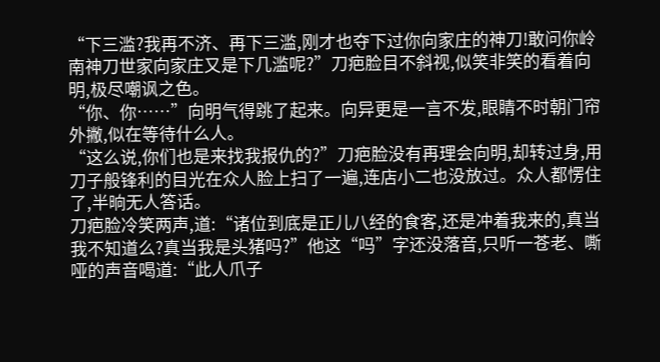“下三滥?我再不济、再下三滥,刚才也夺下过你向家庄的神刀!敢问你岭南神刀世家向家庄又是下几滥呢?”刀疤脸目不斜视,似笑非笑的看着向明,极尽嘲讽之色。
“你、你……”向明气得跳了起来。向异更是一言不发,眼睛不时朝门帘外撇,似在等待什么人。
“这么说,你们也是来找我报仇的?”刀疤脸没有再理会向明,却转过身,用刀子般锋利的目光在众人脸上扫了一遍,连店小二也没放过。众人都愣住了,半晌无人答话。
刀疤脸冷笑两声,道:“诸位到底是正儿八经的食客,还是冲着我来的,真当我不知道么?真当我是头猪吗?”他这“吗”字还没落音,只听一苍老、嘶哑的声音喝道:“此人爪子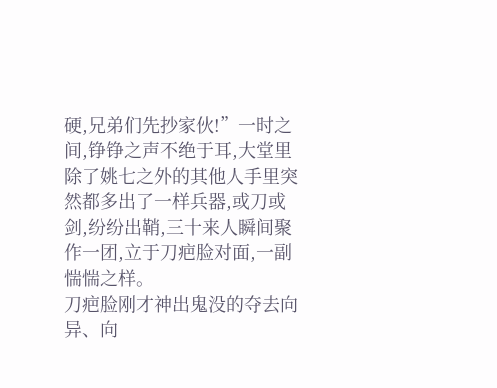硬,兄弟们先抄家伙!”一时之间,铮铮之声不绝于耳,大堂里除了姚七之外的其他人手里突然都多出了一样兵器,或刀或剑,纷纷出鞘,三十来人瞬间聚作一团,立于刀疤脸对面,一副惴惴之样。
刀疤脸刚才神出鬼没的夺去向异、向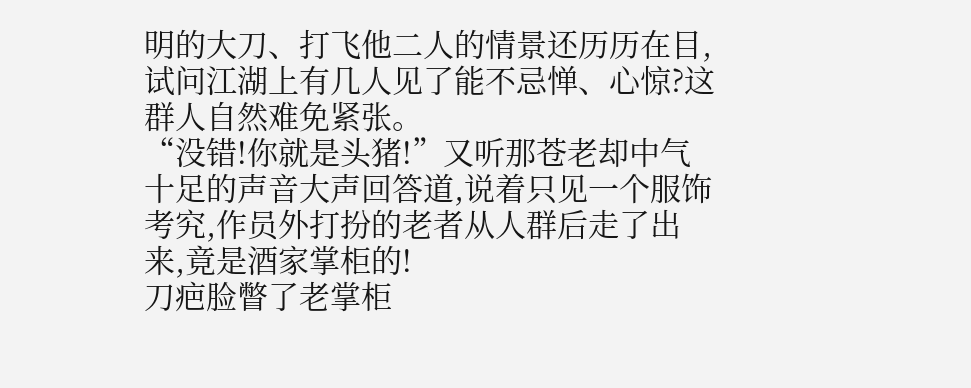明的大刀、打飞他二人的情景还历历在目,试问江湖上有几人见了能不忌惮、心惊?这群人自然难免紧张。
“没错!你就是头猪!”又听那苍老却中气十足的声音大声回答道,说着只见一个服饰考究,作员外打扮的老者从人群后走了出来,竟是酒家掌柜的!
刀疤脸瞥了老掌柜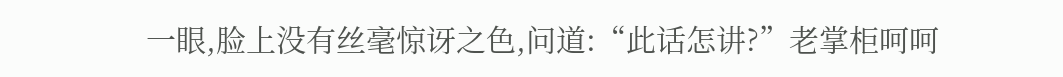一眼,脸上没有丝毫惊讶之色,问道:“此话怎讲?”老掌柜呵呵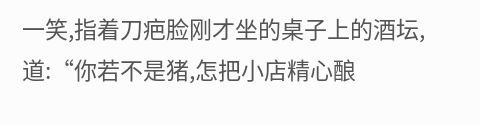一笑,指着刀疤脸刚才坐的桌子上的酒坛,道:“你若不是猪,怎把小店精心酿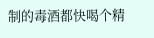制的毒酒都快喝个精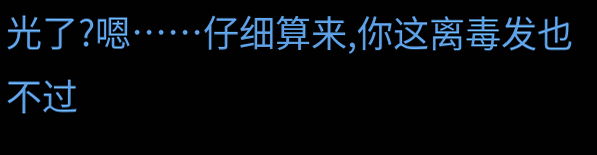光了?嗯……仔细算来,你这离毒发也不过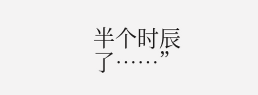半个时辰了……”